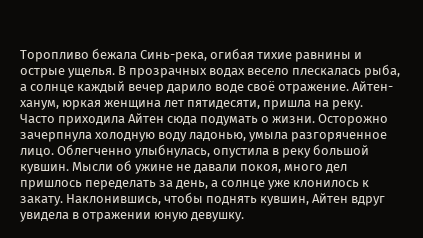Торопливо бежала Синь-река, огибая тихие равнины и острые ущелья. В прозрачных водах весело плескалась рыба, а солнце каждый вечер дарило воде своё отражение. Айтен-ханум, юркая женщина лет пятидесяти, пришла на реку. Часто приходила Айтен сюда подумать о жизни. Осторожно зачерпнула холодную воду ладонью, умыла разгоряченное лицо. Облегченно улыбнулась, опустила в реку большой кувшин. Мысли об ужине не давали покоя, много дел пришлось переделать за день, а солнце уже клонилось к закату. Наклонившись, чтобы поднять кувшин, Айтен вдруг увидела в отражении юную девушку.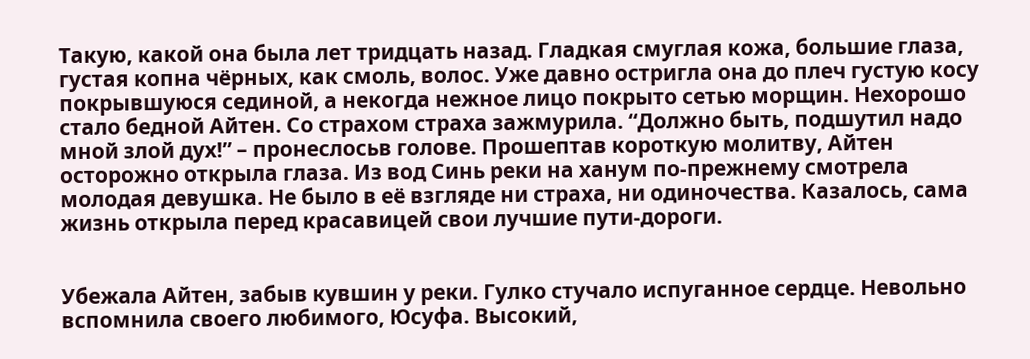Такую, какой она была лет тридцать назад. Гладкая смуглая кожа, большие глаза, густая копна чёрных, как смоль, волос. Уже давно остригла она до плеч густую косу покрывшуюся сединой, а некогда нежное лицо покрыто сетью морщин. Нехорошо стало бедной Айтен. Со страхом страха зажмурила. “Должно быть, подшутил надо мной злой дух!” – пронеслосьв голове. Прошептав короткую молитву, Айтен осторожно открыла глаза. Из вод Синь реки на ханум по-прежнему смотрела молодая девушка. Не было в её взгляде ни страха, ни одиночества. Казалось, сама жизнь открыла перед красавицей свои лучшие пути-дороги.


Убежала Айтен, забыв кувшин у реки. Гулко стучало испуганное сердце. Невольно вспомнила своего любимого, Юсуфа. Высокий,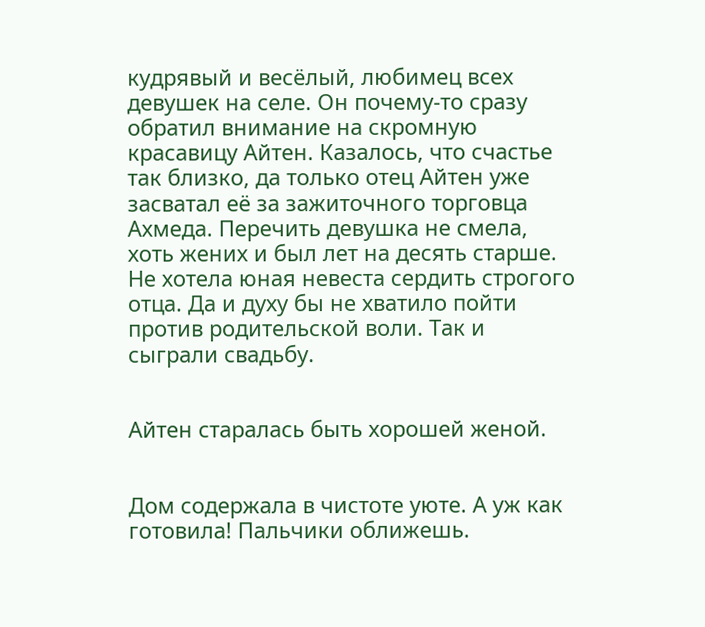кудрявый и весёлый, любимец всех девушек на селе. Он почему-то сразу обратил внимание на скромную красавицу Айтен. Казалось, что счастье так близко, да только отец Айтен уже засватал её за зажиточного торговца Ахмеда. Перечить девушка не смела, хоть жених и был лет на десять старше. Не хотела юная невеста сердить строгого отца. Да и духу бы не хватило пойти против родительской воли. Так и сыграли свадьбу.


Айтен старалась быть хорошей женой.


Дом содержала в чистоте уюте. А уж как готовила! Пальчики оближешь.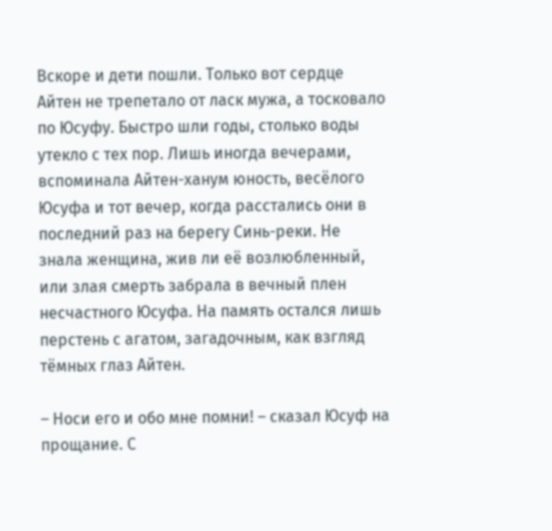Вскоре и дети пошли. Только вот сердце Айтен не трепетало от ласк мужа, а тосковало по Юсуфу. Быстро шли годы, столько воды утекло с тех пор. Лишь иногда вечерами, вспоминала Айтен-ханум юность, весёлого Юсуфа и тот вечер, когда расстались они в последний раз на берегу Синь-реки. Не знала женщина, жив ли её возлюбленный, или злая смерть забрала в вечный плен несчастного Юсуфа. На память остался лишь перстень с агатом, загадочным, как взгляд тёмных глаз Айтен.

– Носи его и обо мне помни! – сказал Юсуф на прощание. С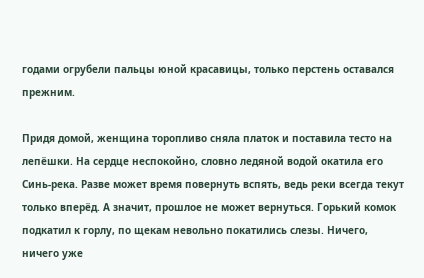годами огрубели пальцы юной красавицы, только перстень оставался прежним.

Придя домой, женщина торопливо сняла платок и поставила тесто на лепёшки. На сердце неспокойно, словно ледяной водой окатила его Синь-река. Разве может время повернуть вспять, ведь реки всегда текут только вперёд. А значит, прошлое не может вернуться. Горький комок подкатил к горлу, по щекам невольно покатились слезы. Ничего, ничего уже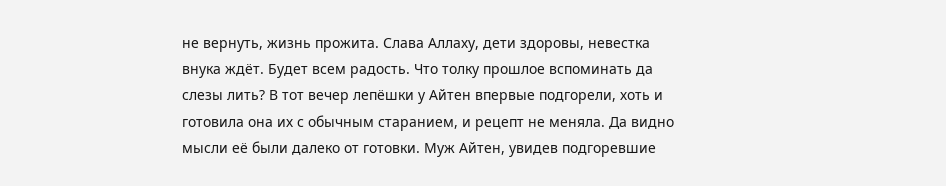не вернуть, жизнь прожита. Слава Аллаху, дети здоровы, невестка внука ждёт. Будет всем радость. Что толку прошлое вспоминать да слезы лить? В тот вечер лепёшки у Айтен впервые подгорели, хоть и готовила она их с обычным старанием, и рецепт не меняла. Да видно мысли её были далеко от готовки. Муж Айтен, увидев подгоревшие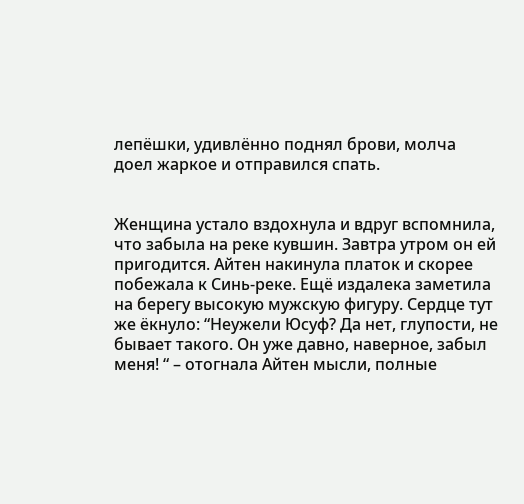лепёшки, удивлённо поднял брови, молча доел жаркое и отправился спать.


Женщина устало вздохнула и вдруг вспомнила, что забыла на реке кувшин. Завтра утром он ей пригодится. Айтен накинула платок и скорее побежала к Синь-реке. Ещё издалека заметила на берегу высокую мужскую фигуру. Сердце тут же ёкнуло: “Неужели Юсуф? Да нет, глупости, не бывает такого. Он уже давно, наверное, забыл меня! “ – отогнала Айтен мысли, полные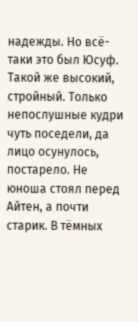надежды. Но всё-таки это был Юсуф. Такой же высокий, стройный. Только непослушные кудри чуть поседели, да лицо осунулось, постарело. Не юноша стоял перед Айтен, а почти старик. В тёмных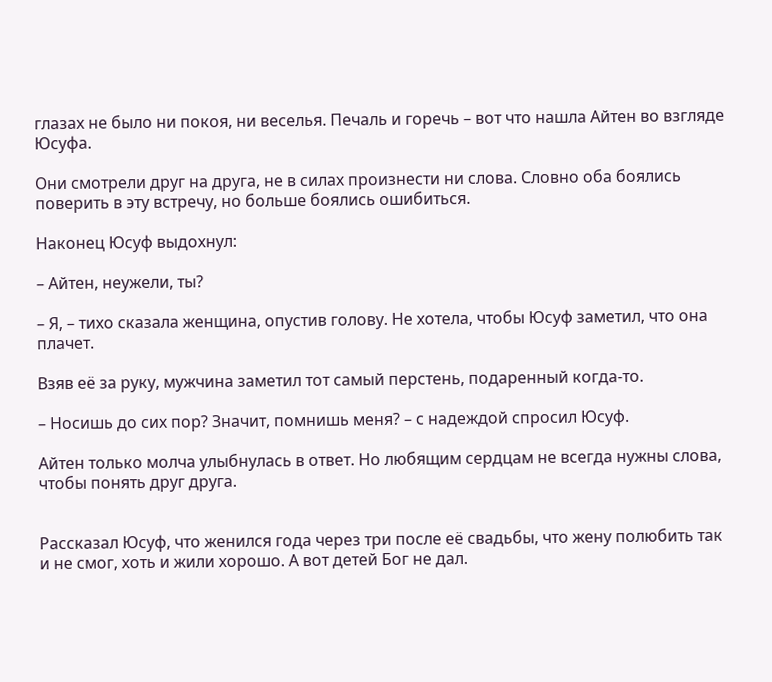глазах не было ни покоя, ни веселья. Печаль и горечь – вот что нашла Айтен во взгляде Юсуфа.

Они смотрели друг на друга, не в силах произнести ни слова. Словно оба боялись поверить в эту встречу, но больше боялись ошибиться.

Наконец Юсуф выдохнул:

– Айтен, неужели, ты?

– Я, – тихо сказала женщина, опустив голову. Не хотела, чтобы Юсуф заметил, что она плачет.

Взяв её за руку, мужчина заметил тот самый перстень, подаренный когда-то.

– Носишь до сих пор? Значит, помнишь меня? – с надеждой спросил Юсуф.

Айтен только молча улыбнулась в ответ. Но любящим сердцам не всегда нужны слова, чтобы понять друг друга.


Рассказал Юсуф, что женился года через три после её свадьбы, что жену полюбить так и не смог, хоть и жили хорошо. А вот детей Бог не дал.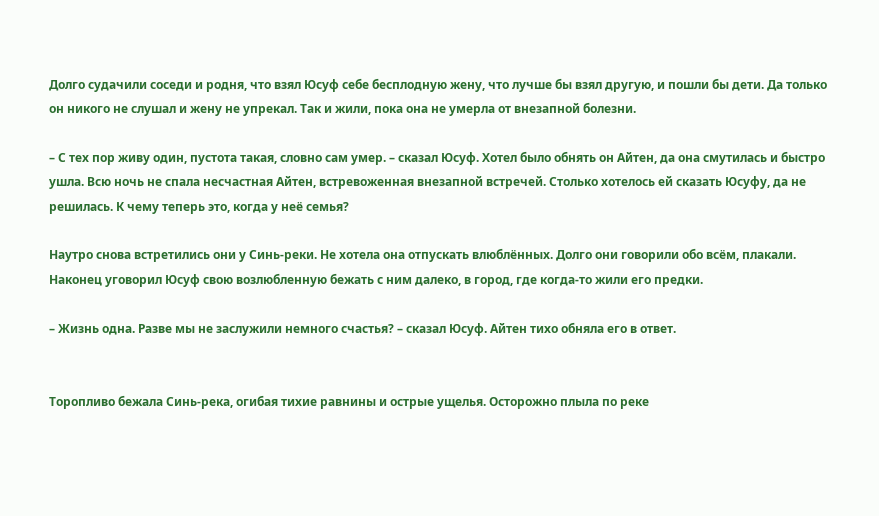Долго судачили соседи и родня, что взял Юсуф себе бесплодную жену, что лучше бы взял другую, и пошли бы дети. Да только он никого не слушал и жену не упрекал. Так и жили, пока она не умерла от внезапной болезни.

– С тех пор живу один, пустота такая, словно сам умер. – сказал Юсуф. Хотел было обнять он Айтен, да она смутилась и быстро ушла. Всю ночь не спала несчастная Айтен, встревоженная внезапной встречей. Столько хотелось ей сказать Юсуфу, да не решилась. К чему теперь это, когда у неё семья?

Наутро снова встретились они у Синь-реки. Не хотела она отпускать влюблённых. Долго они говорили обо всём, плакали. Наконец уговорил Юсуф свою возлюбленную бежать с ним далеко, в город, где когда-то жили его предки.

– Жизнь одна. Разве мы не заслужили немного счастья? – сказал Юсуф. Айтен тихо обняла его в ответ.


Торопливо бежала Синь-река, огибая тихие равнины и острые ущелья. Осторожно плыла по реке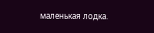маленькая лодка.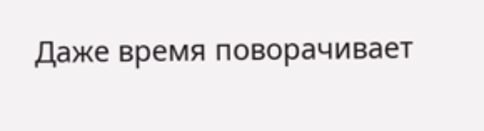Даже время поворачивает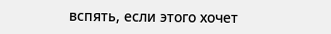вспять, если этого хочет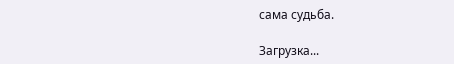сама судьба.

Загрузка...